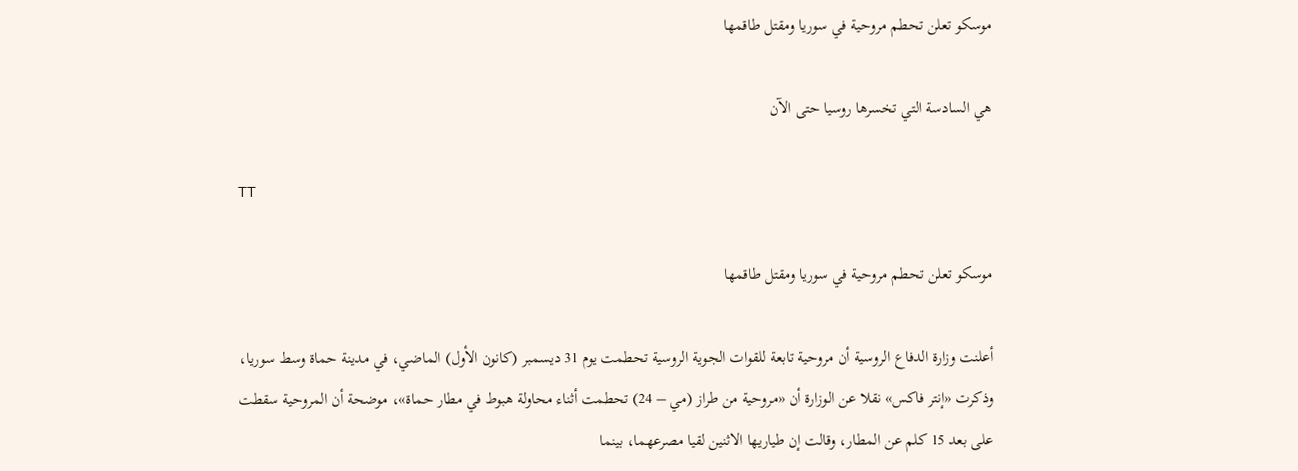موسكو تعلن تحطم مروحية في سوريا ومقتل طاقمها

هي السادسة التي تخسرها روسيا حتى الآن

TT

موسكو تعلن تحطم مروحية في سوريا ومقتل طاقمها

أعلنت وزارة الدفاع الروسية أن مروحية تابعة للقوات الجوية الروسية تحطمت يوم 31 ديسمبر (كانون الأول) الماضي، في مدينة حماة وسط سوريا، وذكرت «إنتر فاكس» نقلا عن الوزارة أن «مروحية من طراز (مي – 24) تحطمت أثناء محاولة هبوط في مطار حماة»، موضحة أن المروحية سقطت على بعد 15 كلم عن المطار، وقالت إن طياريها الاثنين لقيا مصرعهما، بينما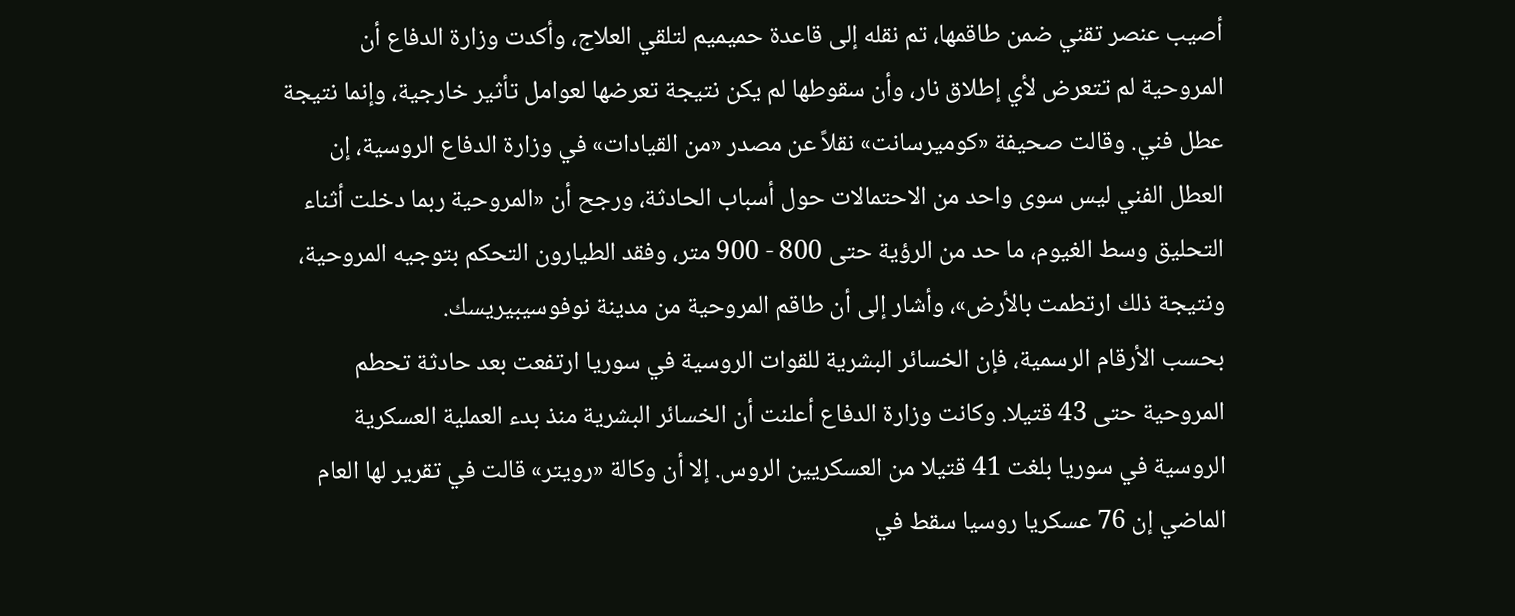أصيب عنصر تقني ضمن طاقمها، تم نقله إلى قاعدة حميميم لتلقي العلاج، وأكدت وزارة الدفاع أن المروحية لم تتعرض لأي إطلاق نار، وأن سقوطها لم يكن نتيجة تعرضها لعوامل تأثير خارجية، وإنما نتيجة عطل فني. وقالت صحيفة «كوميرسانت» نقلاً عن مصدر «من القيادات» في وزارة الدفاع الروسية، إن العطل الفني ليس سوى واحد من الاحتمالات حول أسباب الحادثة، ورجح أن «المروحية ربما دخلت أثناء التحليق وسط الغيوم، ما حد من الرؤية حتى 800 - 900 متر، وفقد الطيارون التحكم بتوجيه المروحية، ونتيجة ذلك ارتطمت بالأرض»، وأشار إلى أن طاقم المروحية من مدينة نوفوسيبيريسك.
بحسب الأرقام الرسمية، فإن الخسائر البشرية للقوات الروسية في سوريا ارتفعت بعد حادثة تحطم المروحية حتى 43 قتيلا. وكانت وزارة الدفاع أعلنت أن الخسائر البشرية منذ بدء العملية العسكرية الروسية في سوريا بلغت 41 قتيلا من العسكريين الروس. إلا أن وكالة «رويتر» قالت في تقرير لها العام الماضي إن 76 عسكريا روسيا سقط في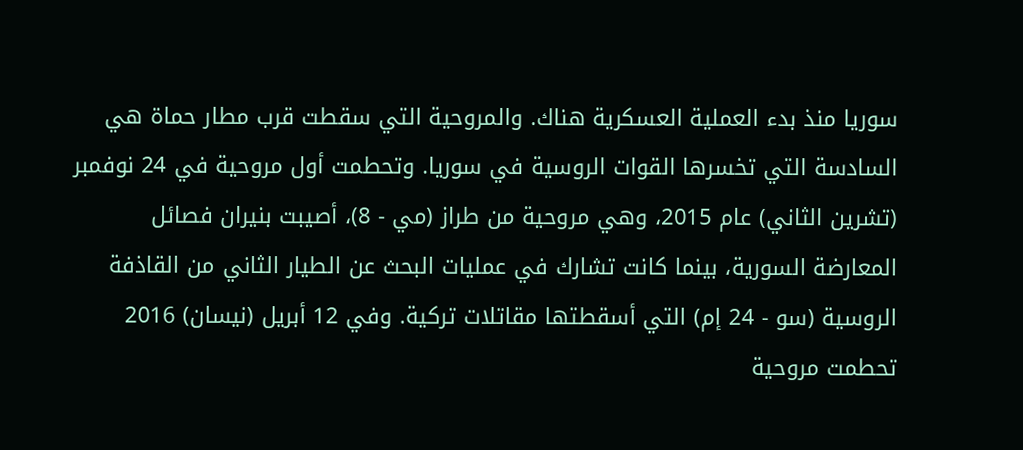سوريا منذ بدء العملية العسكرية هناك. والمروحية التي سقطت قرب مطار حماة هي السادسة التي تخسرها القوات الروسية في سوريا. وتحطمت أول مروحية في 24 نوفمبر (تشرين الثاني) عام 2015، وهي مروحية من طراز (مي - 8)، أصيبت بنيران فصائل المعارضة السورية، بينما كانت تشارك في عمليات البحث عن الطيار الثاني من القاذفة الروسية (سو - 24 إم) التي أسقطتها مقاتلات تركية. وفي 12 أبريل (نيسان) 2016 تحطمت مروحية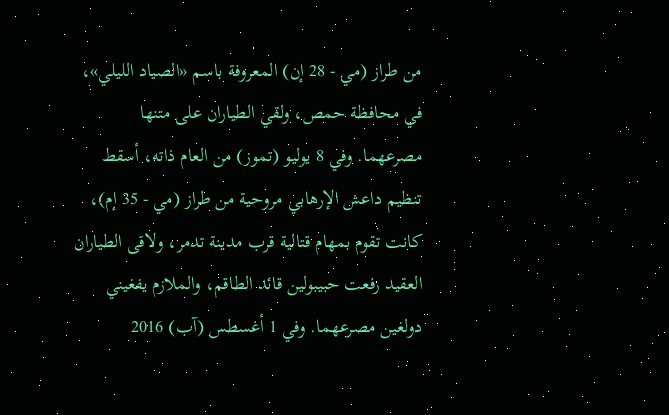من طراز (مي - 28 إن) المعروفة باسم «الصياد الليلي»، في محافظة حمص، ولقي الطياران على متنها مصرعهما. وفي 8 يوليو (تموز) من العام ذاته، أسقط تنظيم داعش الإرهابي مروحية من طراز (مي - 35 إم)، كانت تقوم بمهام قتالية قرب مدينة تدمر، ولاقى الطياران العقيد رفعت حبيبولين قائد الطاقم، والملازم يفغيني دولغين مصرعهما. وفي 1 أغسطس (آب) 2016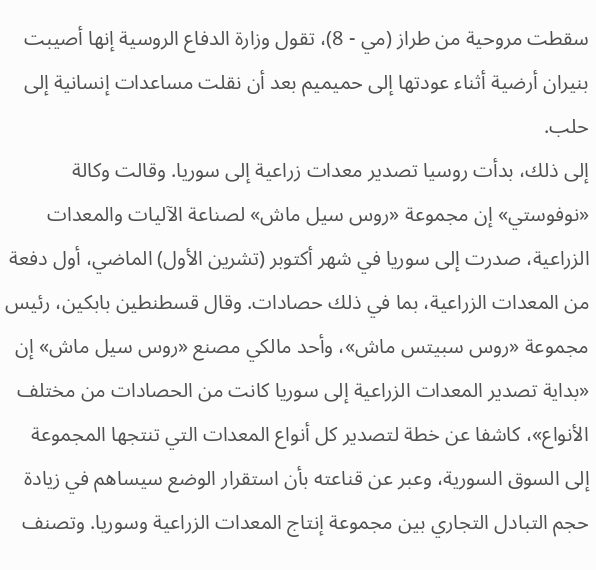سقطت مروحية من طراز (مي - 8)، تقول وزارة الدفاع الروسية إنها أصيبت بنيران أرضية أثناء عودتها إلى حميميم بعد أن نقلت مساعدات إنسانية إلى حلب.
إلى ذلك، بدأت روسيا تصدير معدات زراعية إلى سوريا. وقالت وكالة «نوفوستي» إن مجموعة «روس سيل ماش» لصناعة الآليات والمعدات الزراعية، صدرت إلى سوريا في شهر أكتوبر (تشرين الأول) الماضي، أول دفعة من المعدات الزراعية، بما في ذلك حصادات. وقال قسطنطين بابكين، رئيس مجموعة «روس سبيتس ماش»، وأحد مالكي مصنع «روس سيل ماش» إن «بداية تصدير المعدات الزراعية إلى سوريا كانت من الحصادات من مختلف الأنواع»، كاشفا عن خطة لتصدير كل أنواع المعدات التي تنتجها المجموعة إلى السوق السورية، وعبر عن قناعته بأن استقرار الوضع سيساهم في زيادة حجم التبادل التجاري بين مجموعة إنتاج المعدات الزراعية وسوريا. وتصنف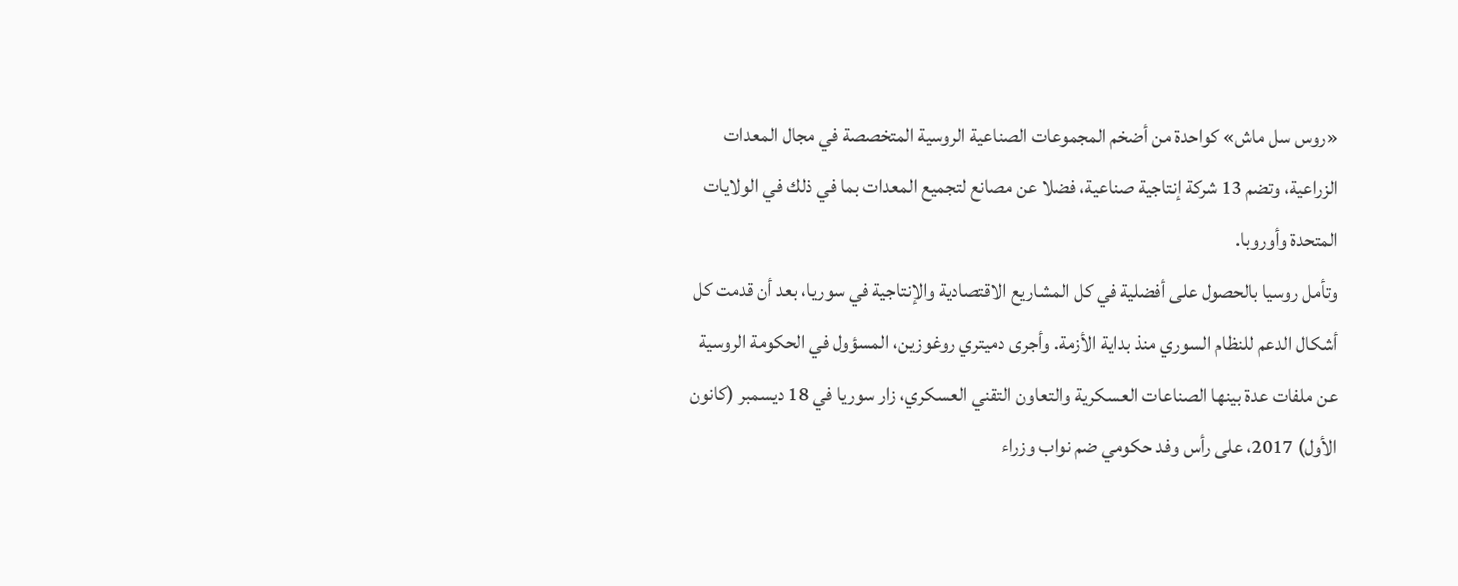«روس سل ماش» كواحدة من أضخم المجموعات الصناعية الروسية المتخصصة في مجال المعدات الزراعية، وتضم 13 شركة إنتاجية صناعية، فضلا عن مصانع لتجميع المعدات بما في ذلك في الولايات المتحدة وأوروبا.
وتأمل روسيا بالحصول على أفضلية في كل المشاريع الاقتصادية والإنتاجية في سوريا، بعد أن قدمت كل أشكال الدعم للنظام السوري منذ بداية الأزمة. وأجرى دميتري روغوزين، المسؤول في الحكومة الروسية عن ملفات عدة بينها الصناعات العسكرية والتعاون التقني العسكري، زار سوريا في 18 ديسمبر (كانون الأول) 2017، على رأس وفد حكومي ضم نواب وزراء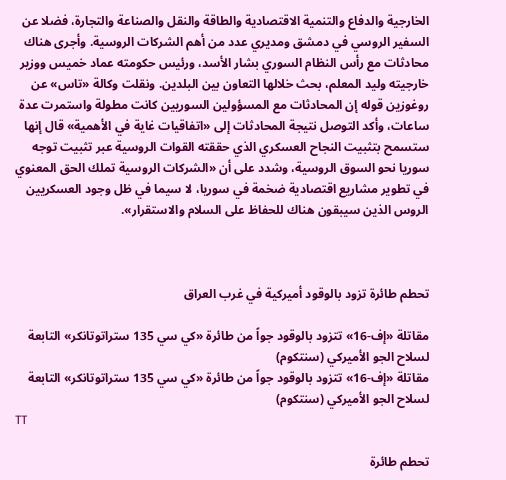الخارجية والدفاع والتنمية الاقتصادية والطاقة والنقل والصناعة والتجارة، فضلا عن السفير الروسي في دمشق ومديري عدد من أهم الشركات الروسية. وأجرى هناك محادثات مع رأس النظام السوري بشار الأسد، ورئيس حكومته عماد خميس ووزير خارجيته وليد المعلم، بحث خلالها التعاون بين البلدين. ونقلت وكالة «تاس» عن روغوزين قوله إن المحادثات مع المسؤولين السوريين كانت مطولة واستمرت عدة ساعات، وأكد التوصل نتيجة المحادثات إلى «اتفاقيات غاية في الأهمية» قال إنها ستسمح بتثبيت النجاح العسكري الذي حققته القوات الروسية عبر تثبيت توجه سوريا نحو السوق الروسية، وشدد على أن «الشركات الروسية تملك الحق المعنوي في تطوير مشاريع اقتصادية ضخمة في سوريا، لا سيما في ظل وجود العسكريين الروس الذين سيبقون هناك للحفاظ على السلام والاستقرار».



تحطم طائرة تزود بالوقود أميركية في غرب العراق

مقاتلة «إف-16» تتزود بالوقود جواً من طائرة «كي سي 135 ستراتوتانكر» التابعة لسلاح الجو الأميركي (سنتكوم)
مقاتلة «إف-16» تتزود بالوقود جواً من طائرة «كي سي 135 ستراتوتانكر» التابعة لسلاح الجو الأميركي (سنتكوم)
TT

تحطم طائرة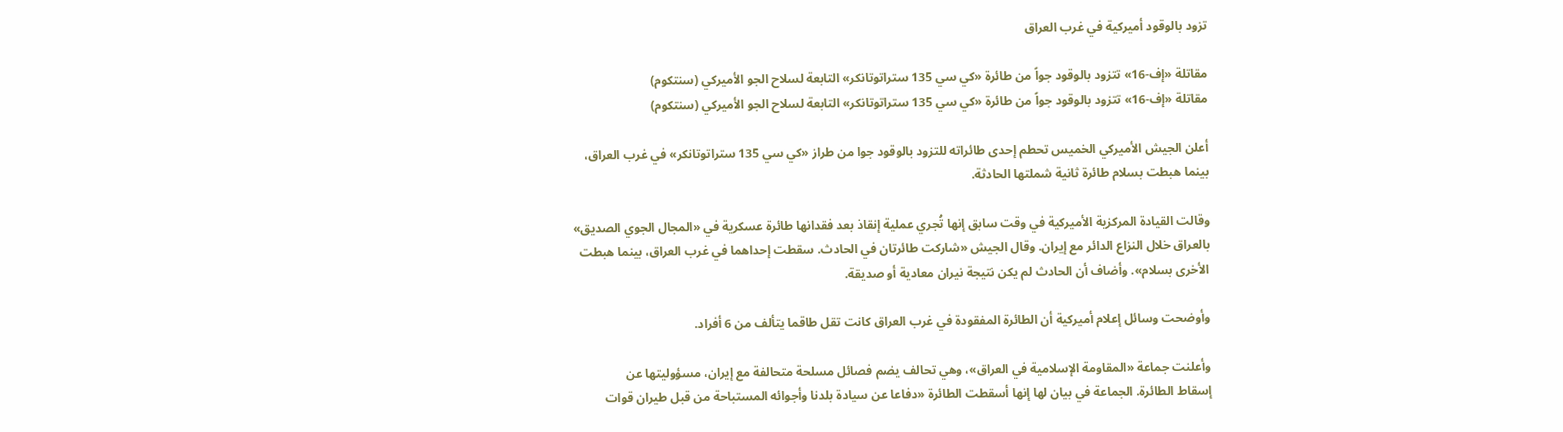تزود بالوقود أميركية في غرب العراق

مقاتلة «إف-16» تتزود بالوقود جواً من طائرة «كي سي 135 ستراتوتانكر» التابعة لسلاح الجو الأميركي (سنتكوم)
مقاتلة «إف-16» تتزود بالوقود جواً من طائرة «كي سي 135 ستراتوتانكر» التابعة لسلاح الجو الأميركي (سنتكوم)

أعلن الجيش الأميركي الخميس تحطم إحدى طائراته للتزود بالوقود جوا من طراز «كي سي 135 ستراتوتانكر» في غرب العراق، بينما هبطت بسلام طائرة ثانية شملتها الحادثة.

وقالت القيادة المركزية الأميركية في وقت سابق إنها ‌تُجري ‌عملية إنقاذ ‌بعد فقدانها طائرة عسكرية في «المجال الجوي الصديق» بالعراق خلال النزاع الدائر ‌مع إيران. وقال ‌الجيش «شاركت طائرتان في ‌الحادث. سقطت إحداهما في غرب العراق، ‌بينما هبطت الأخرى بسلام». وأضاف أن الحادث لم يكن نتيجة نيران معادية أو صديقة.

وأوضحت وسائل إعلام أميركية أن الطائرة المفقودة في غرب العراق كانت تقل طاقما يتألف من 6 أفراد.

وأعلنت جماعة «المقاومة ‌الإسلامية في العراق»، وهي ‌تحالف يضم فصائل مسلحة متحالفة مع إيران، مسؤوليتها عن إسقاط ‌الطائرة. الجماعة في بيان لها إنها أسقطت ‌الطائرة «دفاعا عن سيادة بلدنا وأجوائه المستباحة من قبل طيران قوات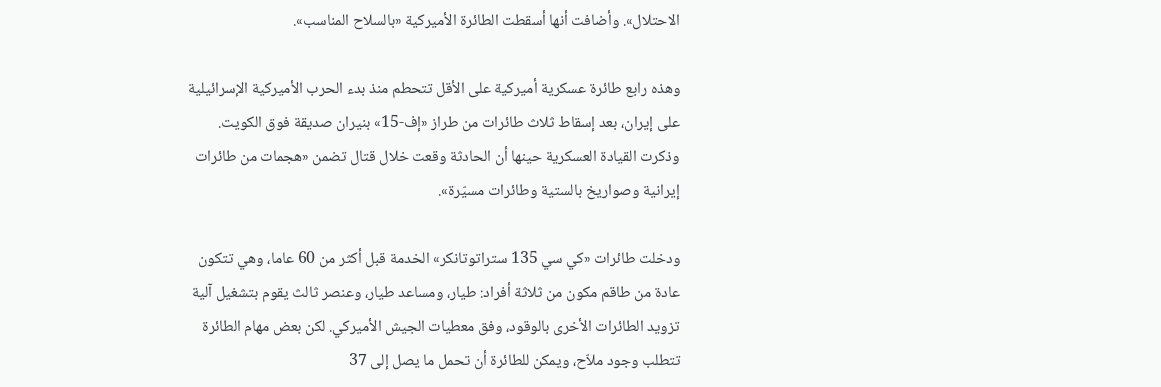الاحتلال». وأضافت أنها أسقطت الطائرة الأميركية «بالسلاح المناسب».

وهذه رابع طائرة عسكرية أميركية على الأقل تتحطم منذ بدء الحرب الأميركية الإسرائيلية على إيران، بعد إسقاط ثلاث طائرات من طراز «إف-15» بنيران صديقة فوق الكويت. وذكرت القيادة العسكرية حينها أن الحادثة وقعت خلال قتال تضمن «هجمات من طائرات إيرانية وصواريخ بالستية وطائرات مسيّرة».

ودخلت طائرات «كي سي 135 ستراتوتانكر» الخدمة قبل أكثر من 60 عاما، وهي تتكون عادة من طاقم مكون من ثلاثة أفراد: طيار، ومساعد طيار، وعنصر ثالث يقوم بتشغيل آلية تزويد الطائرات الأخرى بالوقود، وفق معطيات الجيش الأميركي. لكن بعض مهام الطائرة تتطلب وجود ملاّح، ويمكن للطائرة أن تحمل ما يصل إلى 37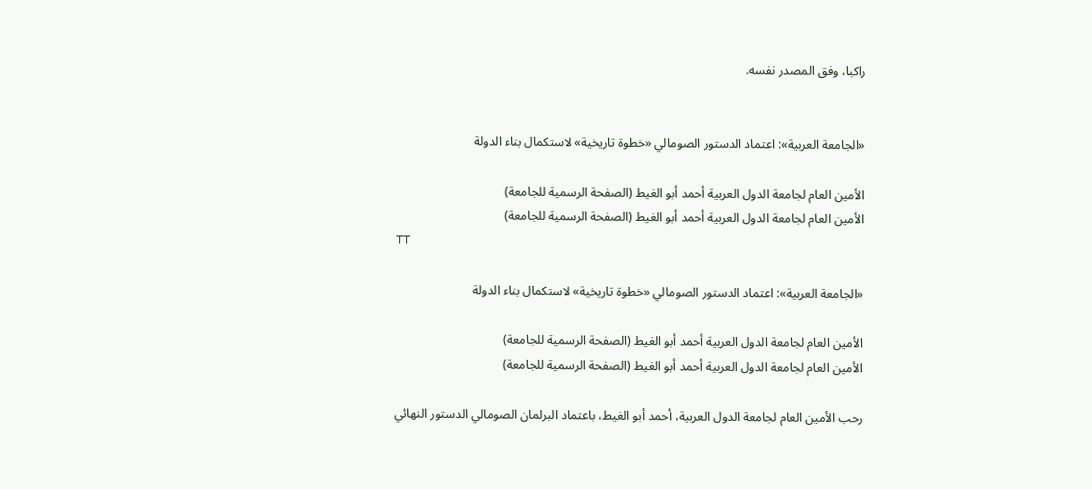راكبا، وفق المصدر نفسه.


«الجامعة العربية»: اعتماد الدستور الصومالي «خطوة تاريخية» لاستكمال بناء الدولة

الأمين العام لجامعة الدول العربية أحمد أبو الغيط (الصفحة الرسمية للجامعة)
الأمين العام لجامعة الدول العربية أحمد أبو الغيط (الصفحة الرسمية للجامعة)
TT

«الجامعة العربية»: اعتماد الدستور الصومالي «خطوة تاريخية» لاستكمال بناء الدولة

الأمين العام لجامعة الدول العربية أحمد أبو الغيط (الصفحة الرسمية للجامعة)
الأمين العام لجامعة الدول العربية أحمد أبو الغيط (الصفحة الرسمية للجامعة)

رحب الأمين العام لجامعة الدول العربية، أحمد أبو الغيط، باعتماد البرلمان الصومالي الدستور النهائي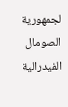لجمهورية الصومال الفيدرالية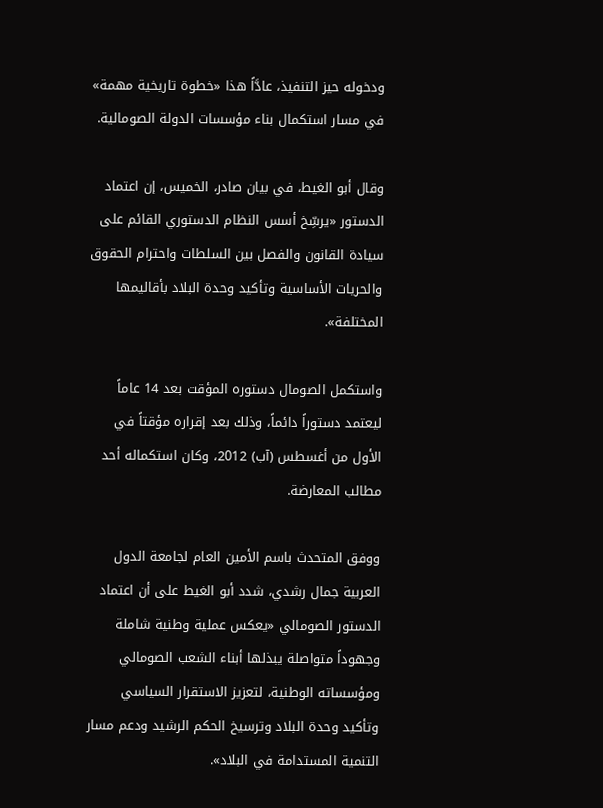ودخوله حيز التنفيذ، عادَّاً هذا «خطوة تاريخية مهمة» في مسار استكمال بناء مؤسسات الدولة الصومالية.

وقال أبو الغيط، في بيان صادر، الخميس، إن اعتماد الدستور «يرسِّخ أسس النظام الدستوري القائم على سيادة القانون والفصل بين السلطات واحترام الحقوق والحريات الأساسية وتأكيد وحدة البلاد بأقاليمها المختلفة».

واستكمل الصومال دستوره المؤقت بعد 14 عاماً ليعتمد دستوراً دائماً، وذلك بعد إقراره مؤقتاً في الأول من أغسطس (آب) 2012، وكان استكماله أحد مطالب المعارضة.

ووفق المتحدث باسم الأمين العام لجامعة الدول العربية جمال رشدي، شدد أبو الغيط على أن اعتماد الدستور الصومالي «يعكس عملية وطنية شاملة وجهوداً متواصلة يبذلها أبناء الشعب الصومالي ومؤسساته الوطنية، لتعزيز الاستقرار السياسي وتأكيد وحدة البلاد وترسيخ الحكم الرشيد ودعم مسار التنمية المستدامة في البلاد».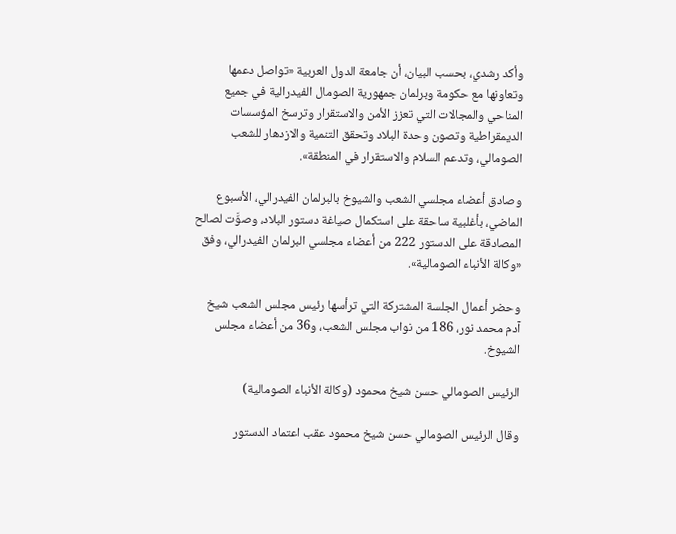وأكد رشدي، بحسب البيان، أن جامعة الدول العربية «تواصل دعمها وتعاونها مع حكومة وبرلمان جمهورية الصومال الفيدرالية في جميع المناحي والمجالات التي تعزز الأمن والاستقرار وترسخ المؤسسات الديمقراطية وتصون وحدة البلاد وتحقق التنمية والازدهار للشعب الصومالي، وتدعم السلام والاستقرار في المنطقة».

وصادق أعضاء مجلسي الشعب والشيوخ بالبرلمان الفيدرالي، الأسبوع الماضي، بأغلبية ساحقة على استكمال صياغة دستور البلاد، وصوَّت لصالح المصادقة على الدستور 222 من أعضاء مجلسي البرلمان الفيدرالي، وفق «وكالة الأنباء الصومالية».

وحضر أعمال الجلسة المشتركة التي ترأسها رئيس مجلس الشعب شيخ آدم محمد نور، 186 من نواب مجلس الشعب، و36 من أعضاء مجلس الشيوخ.

الرئيس الصومالي حسن شيخ محمود (وكالة الأنباء الصومالية)

وقال الرئيس الصومالي حسن شيخ محمود عقب اعتماد الدستور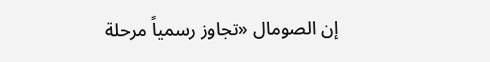إن الصومال «تجاوز رسمياً مرحلة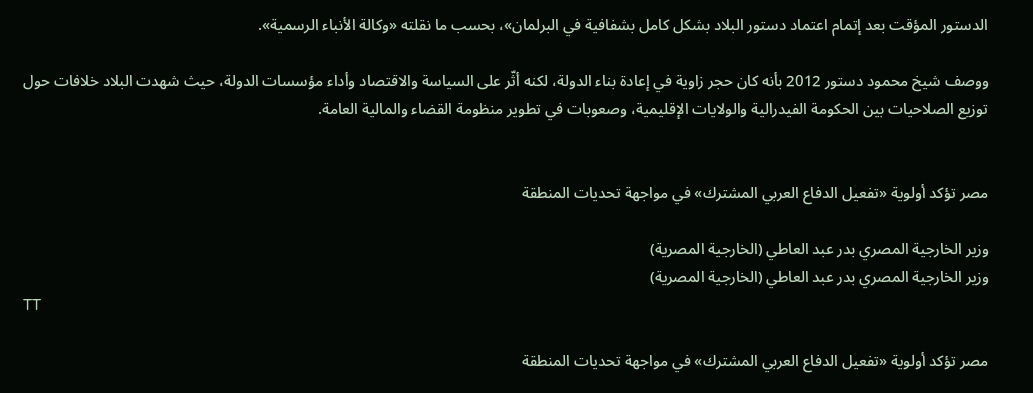الدستور المؤقت بعد إتمام اعتماد دستور البلاد بشكل كامل بشفافية في البرلمان»، بحسب ما نقلته «وكالة الأنباء الرسمية».

ووصف شيخ محمود دستور 2012 بأنه كان حجر زاوية في إعادة بناء الدولة، لكنه أثّر على السياسة والاقتصاد وأداء مؤسسات الدولة، حيث شهدت البلاد خلافات حول توزيع الصلاحيات بين الحكومة الفيدرالية والولايات الإقليمية، وصعوبات في تطوير منظومة القضاء والمالية العامة.


مصر تؤكد أولوية «تفعيل الدفاع العربي المشترك» في مواجهة تحديات المنطقة

وزير الخارجية المصري بدر عبد العاطي (الخارجية المصرية)
وزير الخارجية المصري بدر عبد العاطي (الخارجية المصرية)
TT

مصر تؤكد أولوية «تفعيل الدفاع العربي المشترك» في مواجهة تحديات المنطقة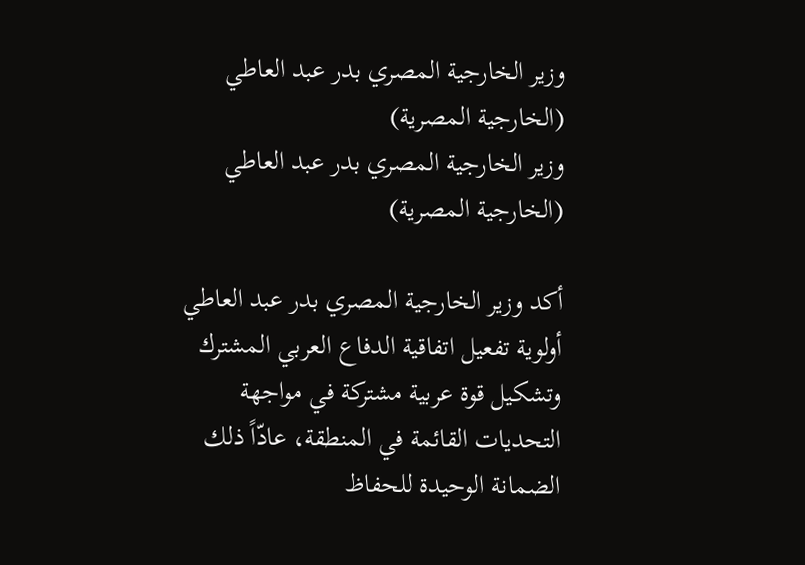وزير الخارجية المصري بدر عبد العاطي (الخارجية المصرية)
وزير الخارجية المصري بدر عبد العاطي (الخارجية المصرية)

أكد وزير الخارجية المصري بدر عبد العاطي أولوية تفعيل اتفاقية الدفاع العربي المشترك وتشكيل قوة عربية مشتركة في مواجهة التحديات القائمة في المنطقة، عادّاً ذلك الضمانة الوحيدة للحفاظ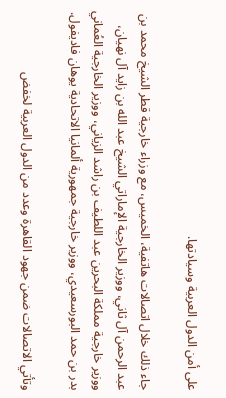على أمن الدول العربية وسيادتها.

جاء ذلك خلال اتصالات هاتفية، الخميس، مع وزراء خارجية قطر الشيخ محمد بن عبد الرحمن آل ثاني، ووزير الخارجية الإماراتي الشيخ عبد الله بن زايد آل نهيان، ووزير خارجية مملكة البحرين عبد اللطيف بن راشد الزياني، ووزير الخارجية العُماني بدر بن حمد البورسعيدي، ووزير خارجية جمهورية ألمانيا الاتحادية يوهان فاديفول.

وتأتي الاتصالات ضمن جهود القاهرة وعدد من الدول العربية لخفض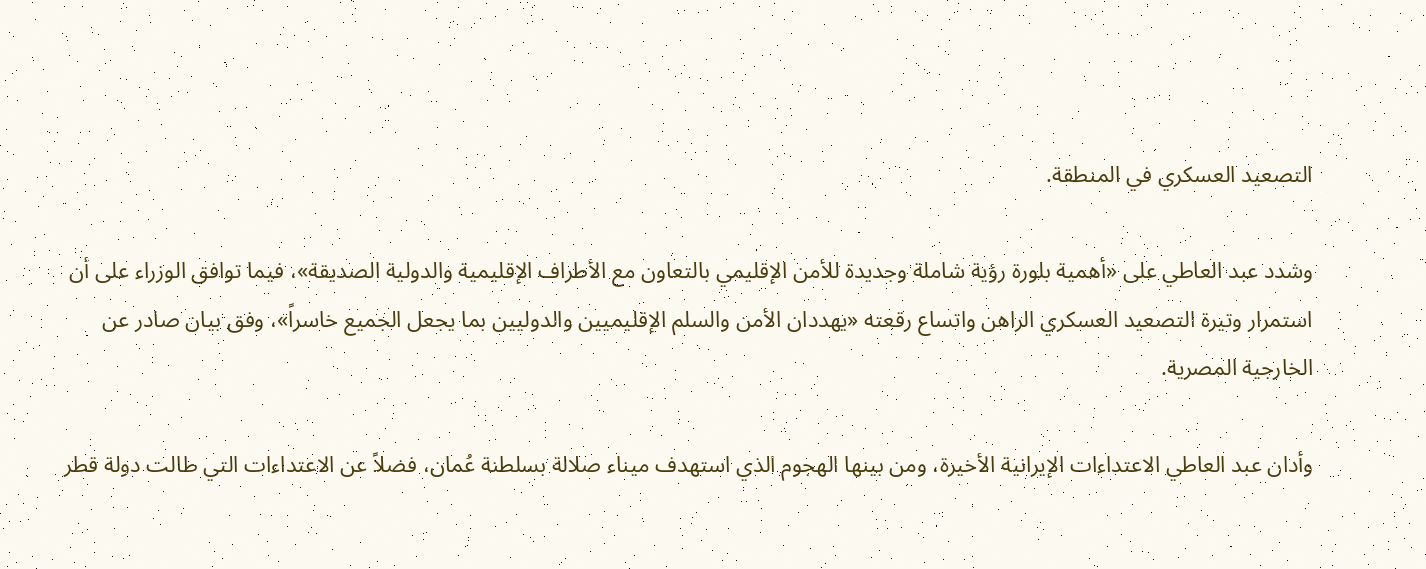التصعيد العسكري في المنطقة.

وشدد عبد العاطي على «أهمية بلورة رؤية شاملة وجديدة للأمن الإقليمي بالتعاون مع الأطراف الإقليمية والدولية الصديقة»، فيما توافق الوزراء على أن استمرار وتيرة التصعيد العسكري الراهن واتساع رقعته «يهددان الأمن والسلم الإقليميين والدوليين بما يجعل الجميع خاسراً»، وفق بيان صادر عن الخارجية المصرية.

وأدان عبد العاطي الاعتداءات الإيرانية الأخيرة، ومن بينها الهجوم الذي استهدف ميناء صلالة بسلطنة عُمان، فضلاً عن الاعتداءات التي طالت دولة قطر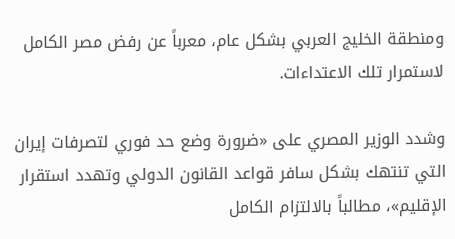ومنطقة الخليج العربي بشكل عام، معرباً عن رفض مصر الكامل لاستمرار تلك الاعتداءات.

وشدد الوزير المصري على «ضرورة وضع حد فوري لتصرفات إيران التي تنتهك بشكل سافر قواعد القانون الدولي وتهدد استقرار الإقليم»، مطالباً بالالتزام الكامل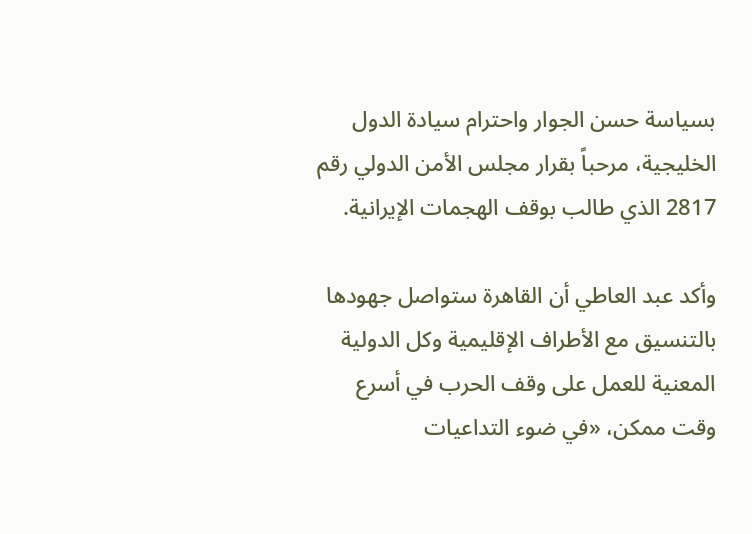بسياسة حسن الجوار واحترام سيادة الدول الخليجية، مرحباً بقرار مجلس الأمن الدولي رقم 2817 الذي طالب بوقف الهجمات الإيرانية.

وأكد عبد العاطي أن القاهرة ستواصل جهودها بالتنسيق مع الأطراف الإقليمية وكل الدولية المعنية للعمل على وقف الحرب في أسرع وقت ممكن، «في ضوء التداعيات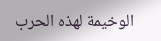الوخيمة لهذه الحرب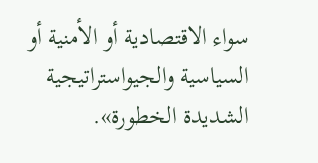سواء الاقتصادية أو الأمنية أو السياسية والجيواستراتيجية الشديدة الخطورة».